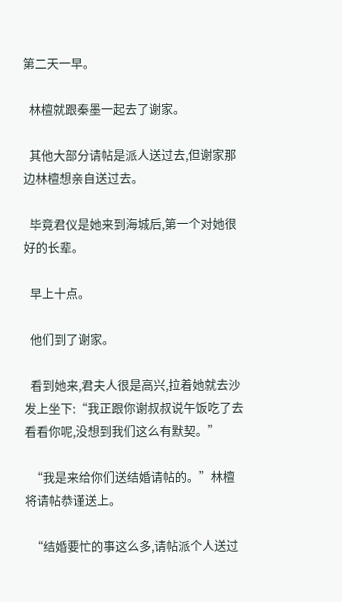第二天一早。

  林檀就跟秦墨一起去了谢家。

  其他大部分请帖是派人送过去,但谢家那边林檀想亲自送过去。

  毕竟君仪是她来到海城后,第一个对她很好的长辈。

  早上十点。

  他们到了谢家。

  看到她来,君夫人很是高兴,拉着她就去沙发上坐下:“我正跟你谢叔叔说午饭吃了去看看你呢,没想到我们这么有默契。”

  “我是来给你们送结婚请帖的。”林檀将请帖恭谨送上。

  “结婚要忙的事这么多,请帖派个人送过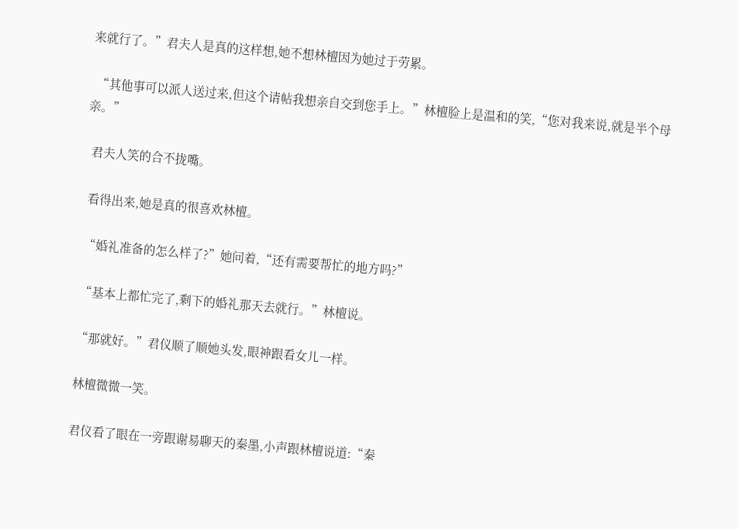来就行了。”君夫人是真的这样想,她不想林檀因为她过于劳累。

  “其他事可以派人送过来,但这个请帖我想亲自交到您手上。”林檀脸上是温和的笑,“您对我来说,就是半个母亲。”

  君夫人笑的合不拢嘴。

  看得出来,她是真的很喜欢林檀。

  “婚礼准备的怎么样了?”她问着,“还有需要帮忙的地方吗?”

  “基本上都忙完了,剩下的婚礼那天去就行。”林檀说。

  “那就好。”君仪顺了顺她头发,眼神跟看女儿一样。

  林檀微微一笑。

  君仪看了眼在一旁跟谢易聊天的秦墨,小声跟林檀说道:“秦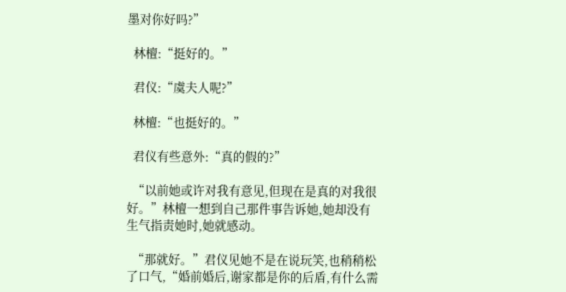墨对你好吗?”

  林檀:“挺好的。”

  君仪:“虞夫人呢?”

  林檀:“也挺好的。”

  君仪有些意外:“真的假的?”

  “以前她或许对我有意见,但现在是真的对我很好。”林檀一想到自己那件事告诉她,她却没有生气指责她时,她就感动。

  “那就好。”君仪见她不是在说玩笑,也稍稍松了口气,“婚前婚后,谢家都是你的后盾,有什么需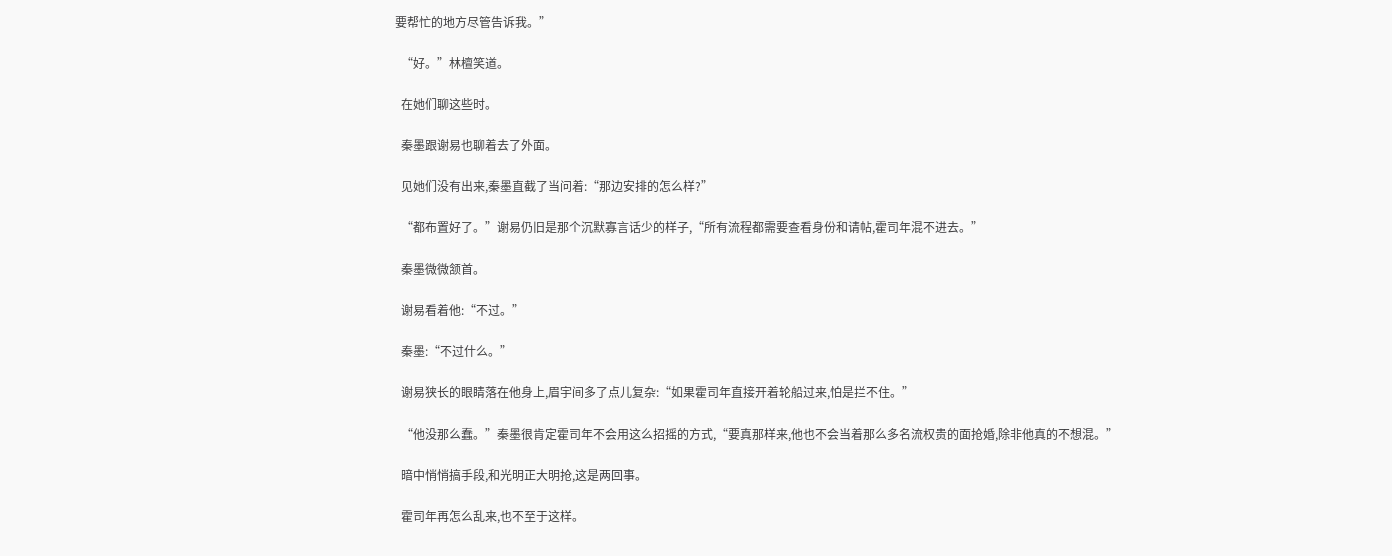要帮忙的地方尽管告诉我。”

  “好。”林檀笑道。

  在她们聊这些时。

  秦墨跟谢易也聊着去了外面。

  见她们没有出来,秦墨直截了当问着:“那边安排的怎么样?”

  “都布置好了。”谢易仍旧是那个沉默寡言话少的样子,“所有流程都需要查看身份和请帖,霍司年混不进去。”

  秦墨微微颔首。

  谢易看着他:“不过。”

  秦墨:“不过什么。”

  谢易狭长的眼睛落在他身上,眉宇间多了点儿复杂:“如果霍司年直接开着轮船过来,怕是拦不住。”

  “他没那么蠢。”秦墨很肯定霍司年不会用这么招摇的方式,“要真那样来,他也不会当着那么多名流权贵的面抢婚,除非他真的不想混。”

  暗中悄悄搞手段,和光明正大明抢,这是两回事。

  霍司年再怎么乱来,也不至于这样。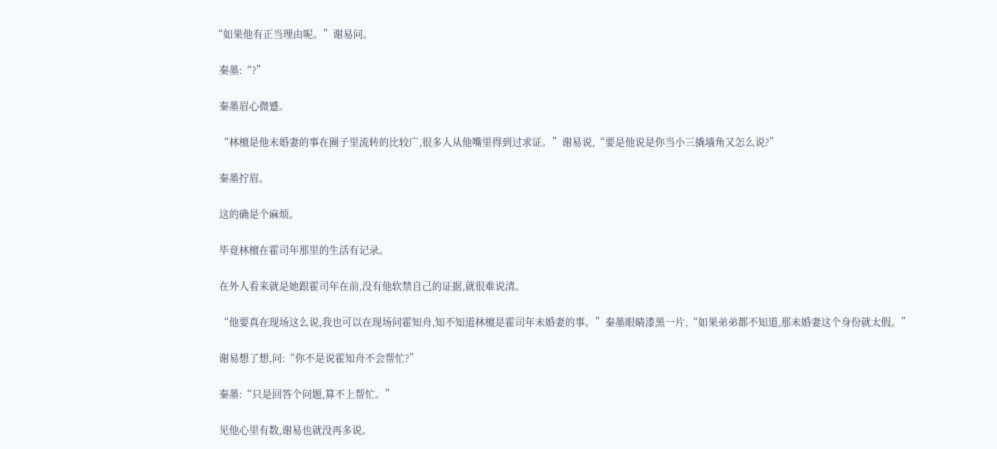“如果他有正当理由呢。”谢易问。

  秦墨:“?”

  秦墨眉心微蹙。

  “林檀是他未婚妻的事在圈子里流转的比较广,很多人从他嘴里得到过求证。”谢易说,“要是他说是你当小三撬墙角又怎么说?”

  秦墨拧眉。

  这的确是个麻烦。

  毕竟林檀在霍司年那里的生活有记录。

  在外人看来就是她跟霍司年在前,没有他软禁自己的证据,就很难说清。

  “他要真在现场这么说,我也可以在现场问霍知舟,知不知道林檀是霍司年未婚妻的事。”秦墨眼睛漆黑一片,“如果弟弟都不知道,那未婚妻这个身份就太假。”

  谢易想了想,问:“你不是说霍知舟不会帮忙?”

  秦墨:“只是回答个问题,算不上帮忙。”

  见他心里有数,谢易也就没再多说。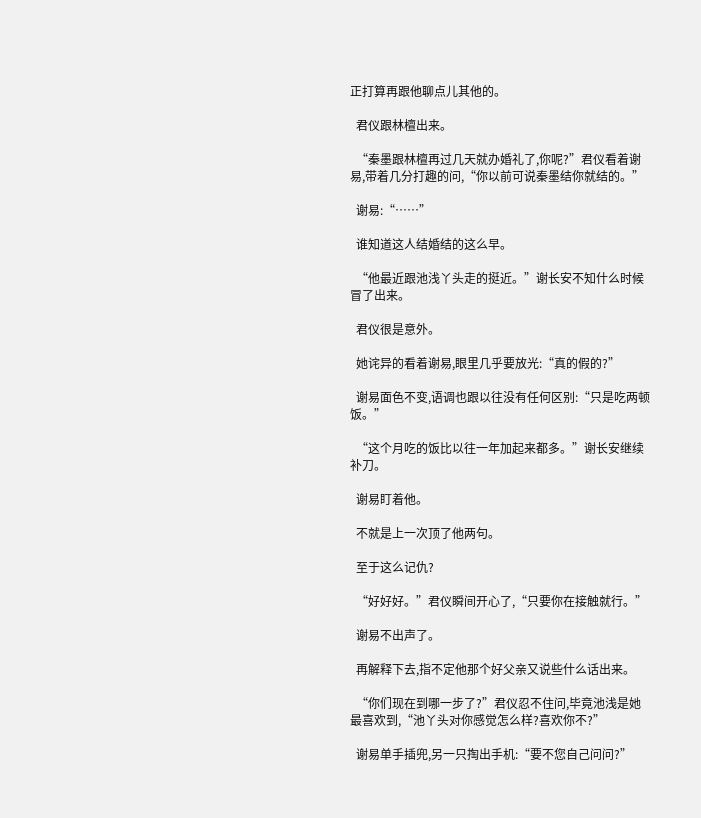正打算再跟他聊点儿其他的。

  君仪跟林檀出来。

  “秦墨跟林檀再过几天就办婚礼了,你呢?”君仪看着谢易,带着几分打趣的问,“你以前可说秦墨结你就结的。”

  谢易:“……”

  谁知道这人结婚结的这么早。

  “他最近跟池浅丫头走的挺近。”谢长安不知什么时候冒了出来。

  君仪很是意外。

  她诧异的看着谢易,眼里几乎要放光:“真的假的?”

  谢易面色不变,语调也跟以往没有任何区别:“只是吃两顿饭。”

  “这个月吃的饭比以往一年加起来都多。”谢长安继续补刀。

  谢易盯着他。

  不就是上一次顶了他两句。

  至于这么记仇?

  “好好好。”君仪瞬间开心了,“只要你在接触就行。”

  谢易不出声了。

  再解释下去,指不定他那个好父亲又说些什么话出来。

  “你们现在到哪一步了?”君仪忍不住问,毕竟池浅是她最喜欢到,“池丫头对你感觉怎么样?喜欢你不?”

  谢易单手插兜,另一只掏出手机:“要不您自己问问?”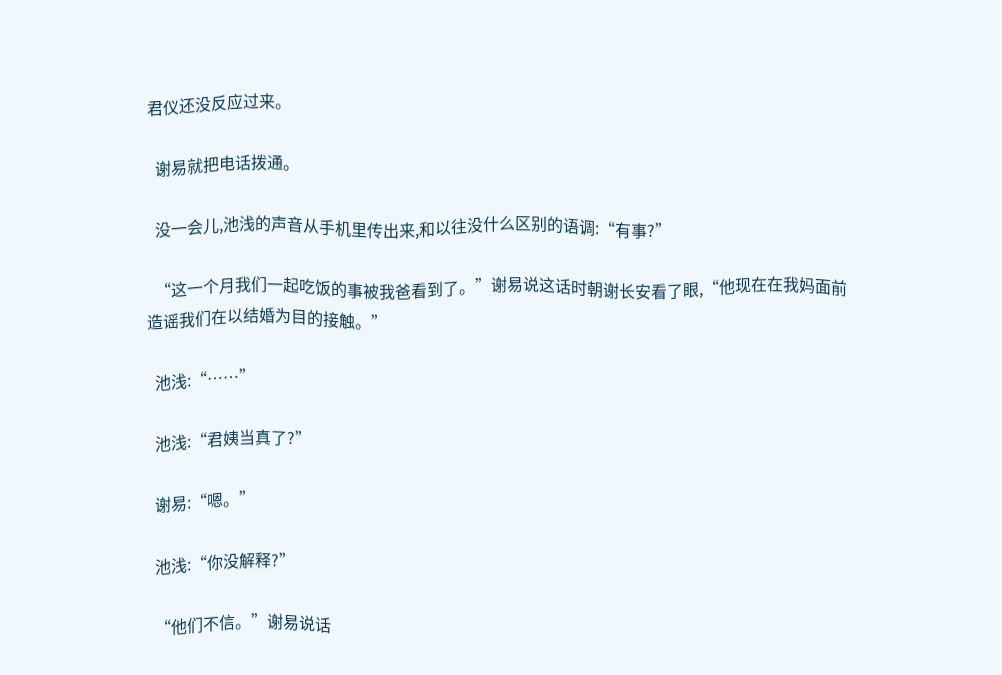君仪还没反应过来。

  谢易就把电话拨通。

  没一会儿,池浅的声音从手机里传出来,和以往没什么区别的语调:“有事?”

  “这一个月我们一起吃饭的事被我爸看到了。”谢易说这话时朝谢长安看了眼,“他现在在我妈面前造谣我们在以结婚为目的接触。”

  池浅:“……”

  池浅:“君姨当真了?”

  谢易:“嗯。”

  池浅:“你没解释?”

  “他们不信。”谢易说话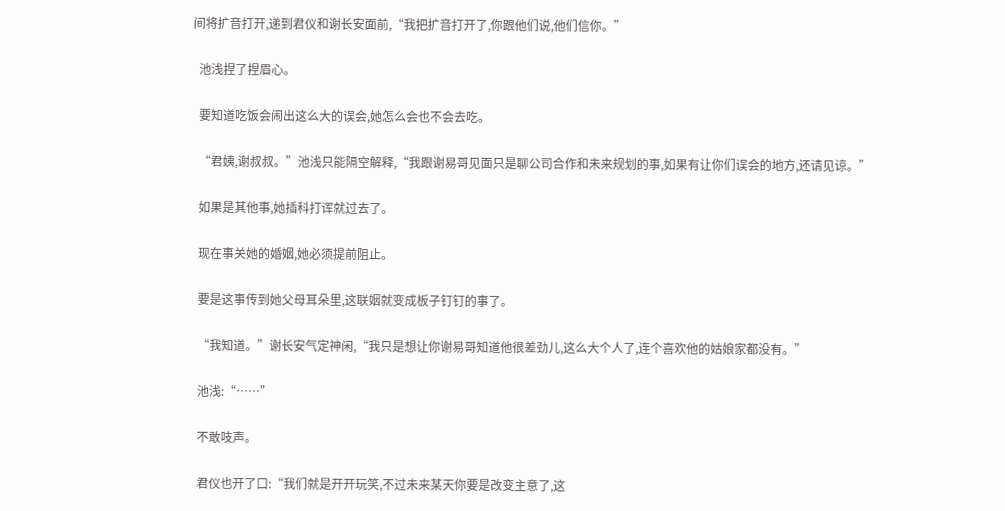间将扩音打开,递到君仪和谢长安面前,“我把扩音打开了,你跟他们说,他们信你。”

  池浅捏了捏眉心。

  要知道吃饭会闹出这么大的误会,她怎么会也不会去吃。

  “君姨,谢叔叔。”池浅只能隔空解释,“我跟谢易哥见面只是聊公司合作和未来规划的事,如果有让你们误会的地方,还请见谅。”

  如果是其他事,她插科打诨就过去了。

  现在事关她的婚姻,她必须提前阻止。

  要是这事传到她父母耳朵里,这联姻就变成板子钉钉的事了。

  “我知道。”谢长安气定神闲,“我只是想让你谢易哥知道他很差劲儿,这么大个人了,连个喜欢他的姑娘家都没有。”

  池浅:“……”

  不敢吱声。

  君仪也开了口:“我们就是开开玩笑,不过未来某天你要是改变主意了,这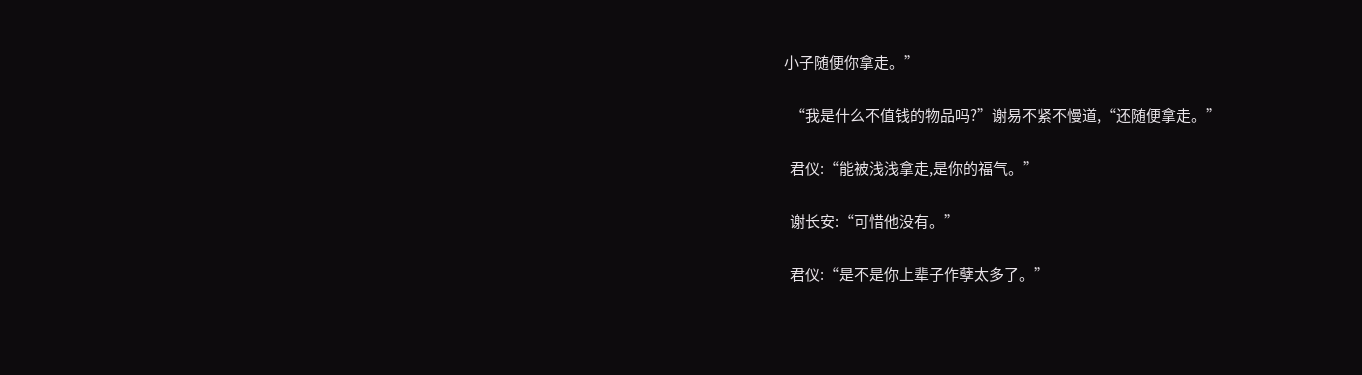小子随便你拿走。”

  “我是什么不值钱的物品吗?”谢易不紧不慢道,“还随便拿走。”

  君仪:“能被浅浅拿走,是你的福气。”

  谢长安:“可惜他没有。”

  君仪:“是不是你上辈子作孽太多了。”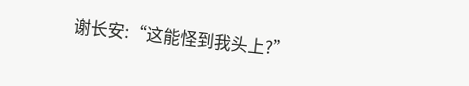谢长安:“这能怪到我头上?”